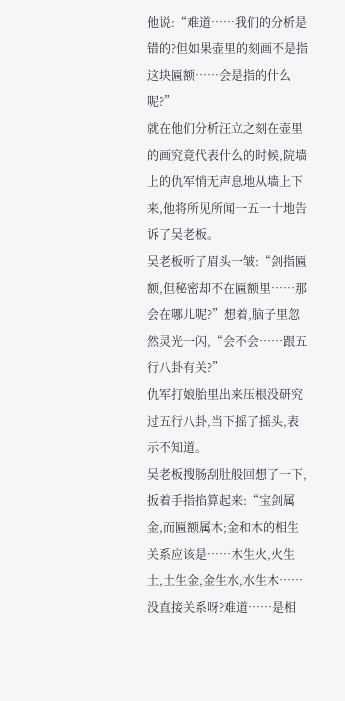他说:“难道……我们的分析是错的?但如果壶里的刻画不是指这块匾额……会是指的什么呢?”
就在他们分析汪立之刻在壶里的画究竟代表什么的时候,院墙上的仇军悄无声息地从墙上下来,他将所见所闻一五一十地告诉了吴老板。
吴老板听了眉头一皱:“剑指匾额,但秘密却不在匾额里……那会在哪儿呢?”想着,脑子里忽然灵光一闪,“会不会……跟五行八卦有关?”
仇军打娘胎里出来压根没研究过五行八卦,当下摇了摇头,表示不知道。
吴老板搜肠刮肚般回想了一下,扳着手指掐算起来:“宝剑属金,而匾额属木;金和木的相生关系应该是……木生火,火生土,土生金,金生水,水生木……没直接关系呀?难道……是相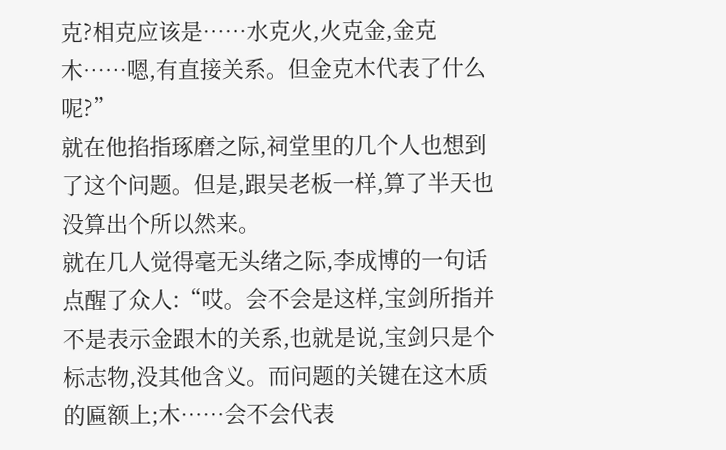克?相克应该是……水克火,火克金,金克木……嗯,有直接关系。但金克木代表了什么呢?”
就在他掐指琢磨之际,祠堂里的几个人也想到了这个问题。但是,跟吴老板一样,算了半天也没算出个所以然来。
就在几人觉得毫无头绪之际,李成博的一句话点醒了众人:“哎。会不会是这样,宝剑所指并不是表示金跟木的关系,也就是说,宝剑只是个标志物,没其他含义。而问题的关键在这木质的匾额上;木……会不会代表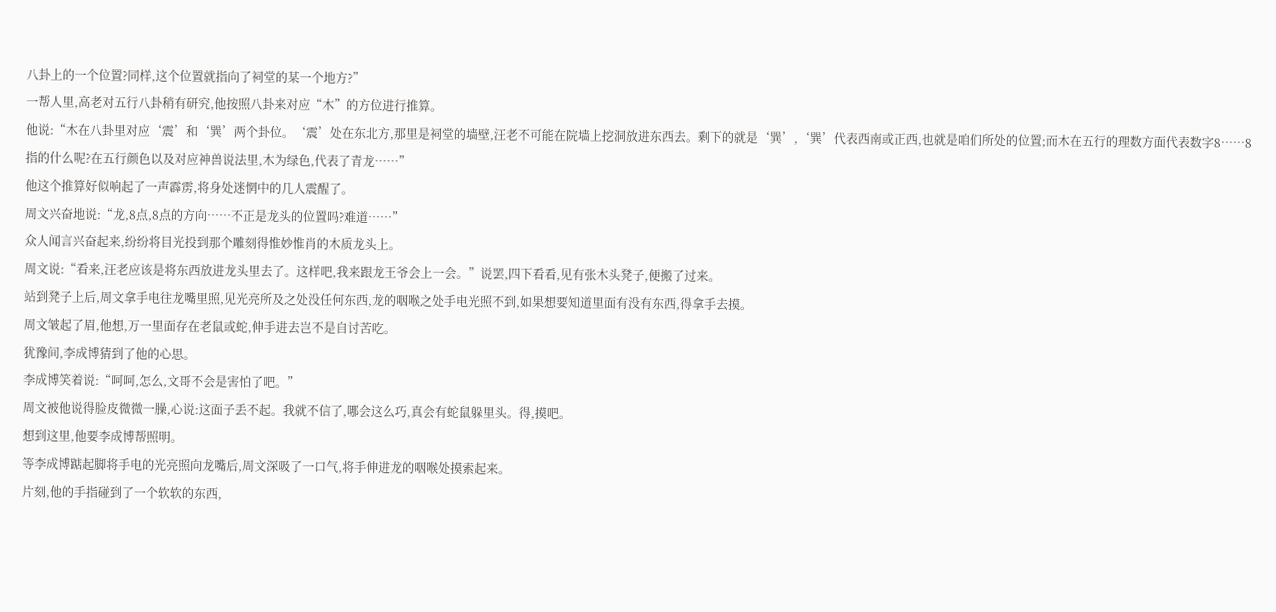八卦上的一个位置?同样,这个位置就指向了祠堂的某一个地方?”
一帮人里,高老对五行八卦稍有研究,他按照八卦来对应“木”的方位进行推算。
他说:“木在八卦里对应‘震’和‘巽’两个卦位。‘震’处在东北方,那里是祠堂的墙壁,汪老不可能在院墙上挖洞放进东西去。剩下的就是‘巽’,‘巽’代表西南或正西,也就是咱们所处的位置;而木在五行的理数方面代表数字8……8指的什么呢?在五行颜色以及对应神兽说法里,木为绿色,代表了青龙……”
他这个推算好似响起了一声霹雳,将身处迷惘中的几人震醒了。
周文兴奋地说:“龙,8点,8点的方向……不正是龙头的位置吗?难道……”
众人闻言兴奋起来,纷纷将目光投到那个雕刻得惟妙惟肖的木质龙头上。
周文说:“看来,汪老应该是将东西放进龙头里去了。这样吧,我来跟龙王爷会上一会。”说罢,四下看看,见有张木头凳子,便搬了过来。
站到凳子上后,周文拿手电往龙嘴里照,见光亮所及之处没任何东西,龙的咽喉之处手电光照不到,如果想要知道里面有没有东西,得拿手去摸。
周文皱起了眉,他想,万一里面存在老鼠或蛇,伸手进去岂不是自讨苦吃。
犹豫间,李成博猜到了他的心思。
李成博笑着说:“呵呵,怎么,文哥不会是害怕了吧。”
周文被他说得脸皮微微一臊,心说:这面子丢不起。我就不信了,哪会这么巧,真会有蛇鼠躲里头。得,摸吧。
想到这里,他要李成博帮照明。
等李成博踮起脚将手电的光亮照向龙嘴后,周文深吸了一口气,将手伸进龙的咽喉处摸索起来。
片刻,他的手指碰到了一个软软的东西,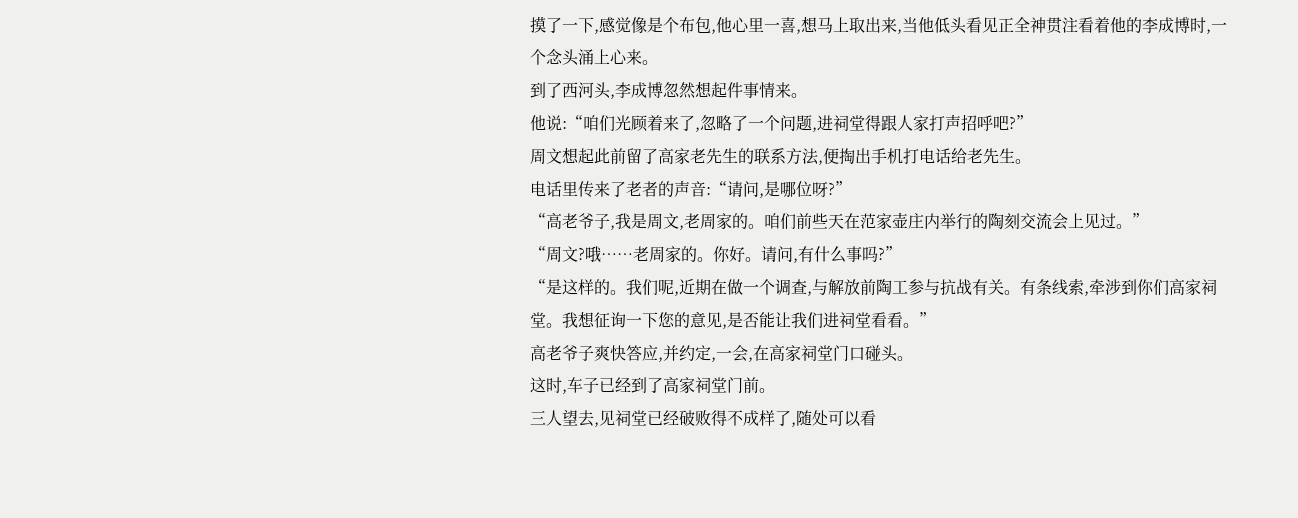摸了一下,感觉像是个布包,他心里一喜,想马上取出来,当他低头看见正全神贯注看着他的李成博时,一个念头涌上心来。
到了西河头,李成博忽然想起件事情来。
他说:“咱们光顾着来了,忽略了一个问题,进祠堂得跟人家打声招呼吧?”
周文想起此前留了高家老先生的联系方法,便掏出手机打电话给老先生。
电话里传来了老者的声音:“请问,是哪位呀?”
“高老爷子,我是周文,老周家的。咱们前些天在范家壶庄内举行的陶刻交流会上见过。”
“周文?哦……老周家的。你好。请问,有什么事吗?”
“是这样的。我们呢,近期在做一个调查,与解放前陶工参与抗战有关。有条线索,牵涉到你们高家祠堂。我想征询一下您的意见,是否能让我们进祠堂看看。”
高老爷子爽快答应,并约定,一会,在高家祠堂门口碰头。
这时,车子已经到了高家祠堂门前。
三人望去,见祠堂已经破败得不成样了,随处可以看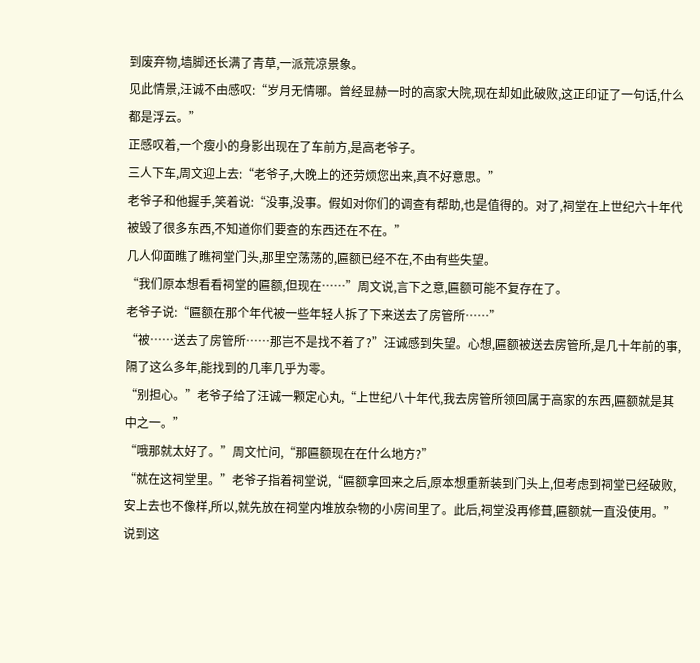到废弃物,墙脚还长满了青草,一派荒凉景象。
见此情景,汪诚不由感叹:“岁月无情哪。曾经显赫一时的高家大院,现在却如此破败,这正印证了一句话,什么都是浮云。”
正感叹着,一个瘦小的身影出现在了车前方,是高老爷子。
三人下车,周文迎上去:“老爷子,大晚上的还劳烦您出来,真不好意思。”
老爷子和他握手,笑着说:“没事,没事。假如对你们的调查有帮助,也是值得的。对了,祠堂在上世纪六十年代被毁了很多东西,不知道你们要查的东西还在不在。”
几人仰面瞧了瞧祠堂门头,那里空荡荡的,匾额已经不在,不由有些失望。
“我们原本想看看祠堂的匾额,但现在……”周文说,言下之意,匾额可能不复存在了。
老爷子说:“匾额在那个年代被一些年轻人拆了下来送去了房管所……”
“被……送去了房管所……那岂不是找不着了?”汪诚感到失望。心想,匾额被送去房管所,是几十年前的事,隔了这么多年,能找到的几率几乎为零。
“别担心。”老爷子给了汪诚一颗定心丸,“上世纪八十年代,我去房管所领回属于高家的东西,匾额就是其中之一。”
“哦那就太好了。”周文忙问,“那匾额现在在什么地方?”
“就在这祠堂里。”老爷子指着祠堂说,“匾额拿回来之后,原本想重新装到门头上,但考虑到祠堂已经破败,安上去也不像样,所以,就先放在祠堂内堆放杂物的小房间里了。此后,祠堂没再修葺,匾额就一直没使用。”说到这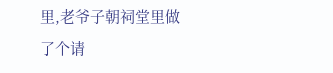里,老爷子朝祠堂里做了个请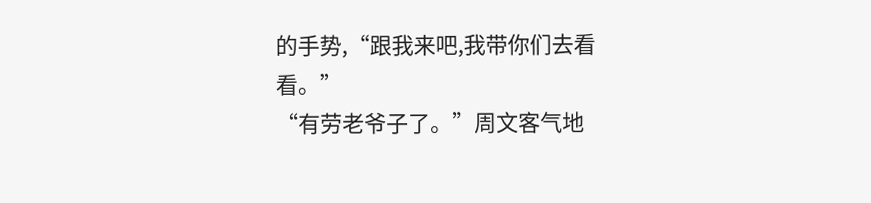的手势,“跟我来吧,我带你们去看看。”
“有劳老爷子了。”周文客气地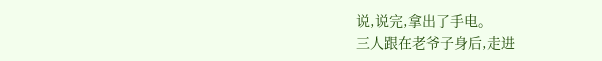说,说完,拿出了手电。
三人跟在老爷子身后,走进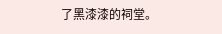了黑漆漆的祠堂。